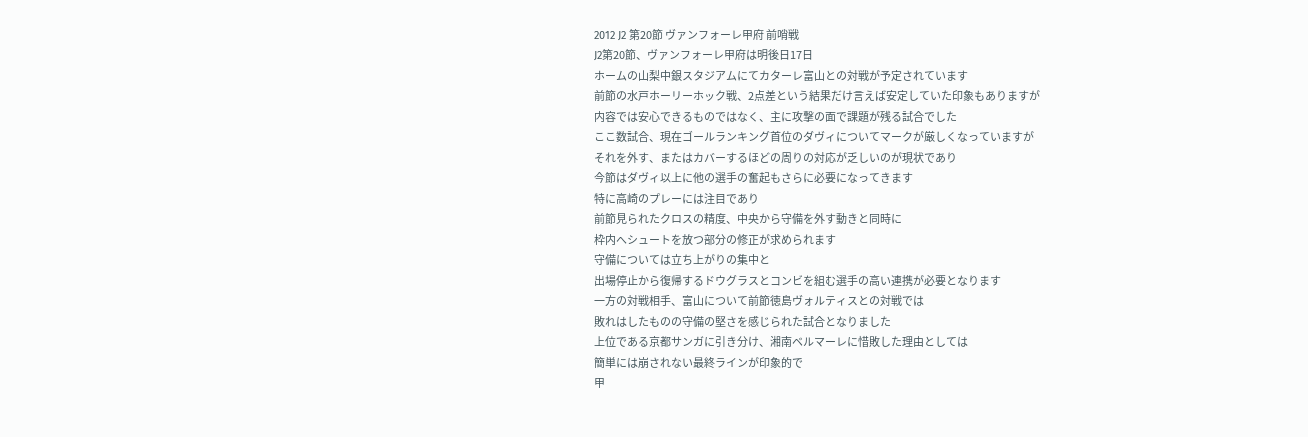2012 J2 第20節 ヴァンフォーレ甲府 前哨戦
J2第20節、ヴァンフォーレ甲府は明後日17日
ホームの山梨中銀スタジアムにてカターレ富山との対戦が予定されています
前節の水戸ホーリーホック戦、2点差という結果だけ言えば安定していた印象もありますが
内容では安心できるものではなく、主に攻撃の面で課題が残る試合でした
ここ数試合、現在ゴールランキング首位のダヴィについてマークが厳しくなっていますが
それを外す、またはカバーするほどの周りの対応が乏しいのが現状であり
今節はダヴィ以上に他の選手の奮起もさらに必要になってきます
特に高崎のプレーには注目であり
前節見られたクロスの精度、中央から守備を外す動きと同時に
枠内へシュートを放つ部分の修正が求められます
守備については立ち上がりの集中と
出場停止から復帰するドウグラスとコンビを組む選手の高い連携が必要となります
一方の対戦相手、富山について前節徳島ヴォルティスとの対戦では
敗れはしたものの守備の堅さを感じられた試合となりました
上位である京都サンガに引き分け、湘南ベルマーレに惜敗した理由としては
簡単には崩されない最終ラインが印象的で
甲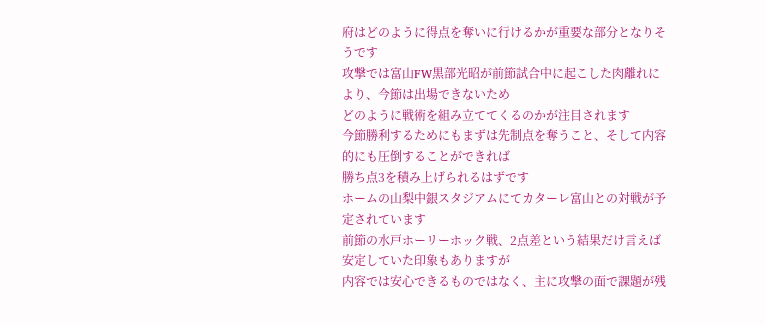府はどのように得点を奪いに行けるかが重要な部分となりそうです
攻撃では富山FW黒部光昭が前節試合中に起こした肉離れにより、今節は出場できないため
どのように戦術を組み立ててくるのかが注目されます
今節勝利するためにもまずは先制点を奪うこと、そして内容的にも圧倒することができれば
勝ち点3を積み上げられるはずです
ホームの山梨中銀スタジアムにてカターレ富山との対戦が予定されています
前節の水戸ホーリーホック戦、2点差という結果だけ言えば安定していた印象もありますが
内容では安心できるものではなく、主に攻撃の面で課題が残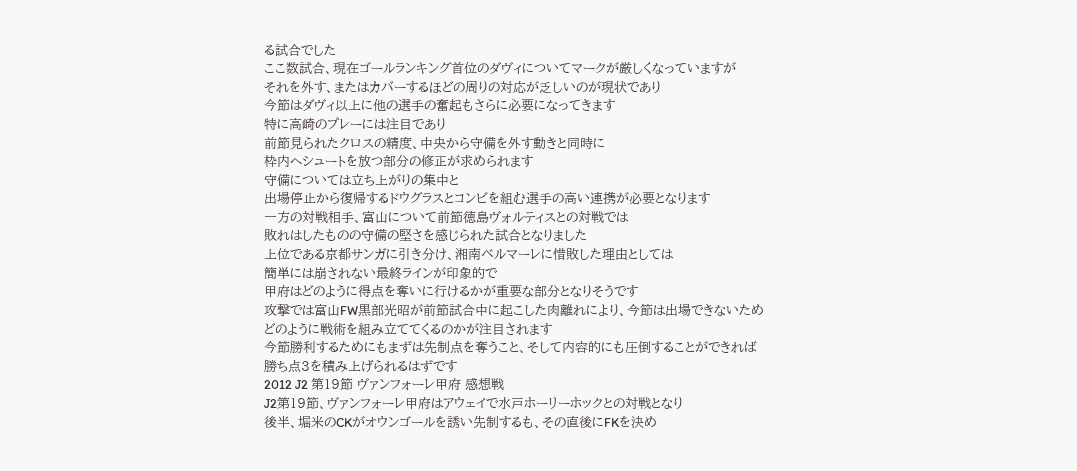る試合でした
ここ数試合、現在ゴールランキング首位のダヴィについてマークが厳しくなっていますが
それを外す、またはカバーするほどの周りの対応が乏しいのが現状であり
今節はダヴィ以上に他の選手の奮起もさらに必要になってきます
特に高崎のプレーには注目であり
前節見られたクロスの精度、中央から守備を外す動きと同時に
枠内へシュートを放つ部分の修正が求められます
守備については立ち上がりの集中と
出場停止から復帰するドウグラスとコンビを組む選手の高い連携が必要となります
一方の対戦相手、富山について前節徳島ヴォルティスとの対戦では
敗れはしたものの守備の堅さを感じられた試合となりました
上位である京都サンガに引き分け、湘南ベルマーレに惜敗した理由としては
簡単には崩されない最終ラインが印象的で
甲府はどのように得点を奪いに行けるかが重要な部分となりそうです
攻撃では富山FW黒部光昭が前節試合中に起こした肉離れにより、今節は出場できないため
どのように戦術を組み立ててくるのかが注目されます
今節勝利するためにもまずは先制点を奪うこと、そして内容的にも圧倒することができれば
勝ち点3を積み上げられるはずです
2012 J2 第19節 ヴァンフォーレ甲府 感想戦
J2第19節、ヴァンフォーレ甲府はアウェイで水戸ホーリーホックとの対戦となり
後半、堀米のCKがオウンゴールを誘い先制するも、その直後にFKを決め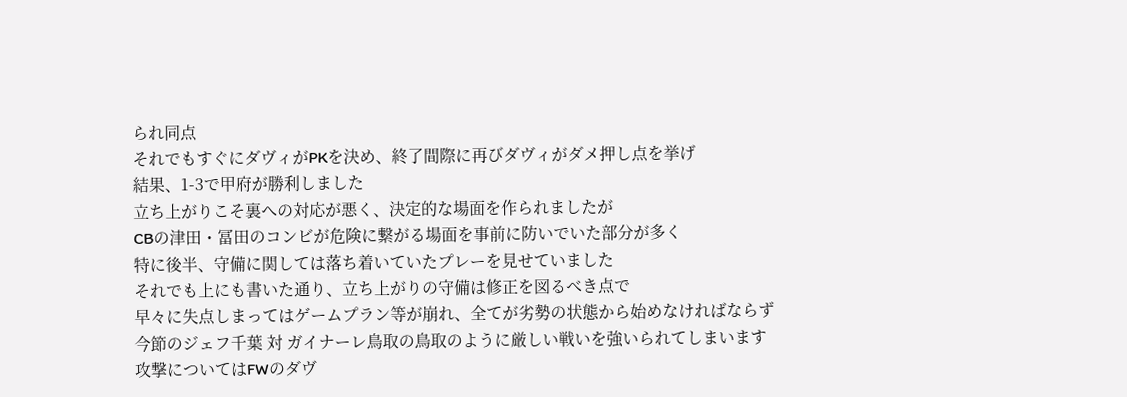られ同点
それでもすぐにダヴィがPKを決め、終了間際に再びダヴィがダメ押し点を挙げ
結果、1-3で甲府が勝利しました
立ち上がりこそ裏への対応が悪く、決定的な場面を作られましたが
CBの津田・冨田のコンビが危険に繋がる場面を事前に防いでいた部分が多く
特に後半、守備に関しては落ち着いていたプレーを見せていました
それでも上にも書いた通り、立ち上がりの守備は修正を図るべき点で
早々に失点しまってはゲームプラン等が崩れ、全てが劣勢の状態から始めなければならず
今節のジェフ千葉 対 ガイナーレ鳥取の鳥取のように厳しい戦いを強いられてしまいます
攻撃についてはFWのダヴ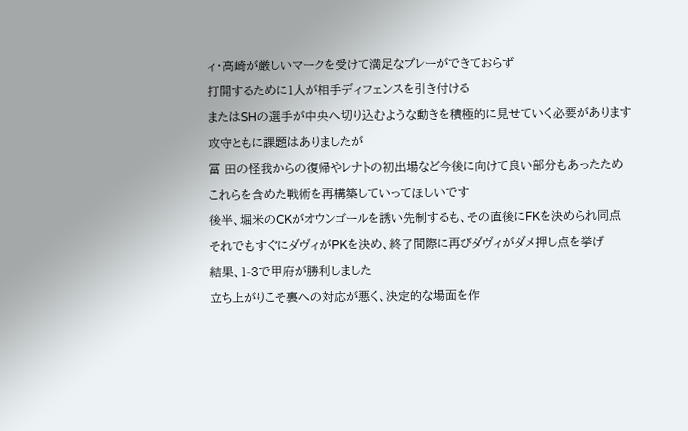ィ・高崎が厳しいマークを受けて満足なプレーができておらず
打開するために1人が相手ディフェンスを引き付ける
またはSHの選手が中央へ切り込むような動きを積極的に見せていく必要があります
攻守ともに課題はありましたが
冨 田の怪我からの復帰やレナトの初出場など今後に向けて良い部分もあったため
これらを含めた戦術を再構築していってほしいです
後半、堀米のCKがオウンゴールを誘い先制するも、その直後にFKを決められ同点
それでもすぐにダヴィがPKを決め、終了間際に再びダヴィがダメ押し点を挙げ
結果、1-3で甲府が勝利しました
立ち上がりこそ裏への対応が悪く、決定的な場面を作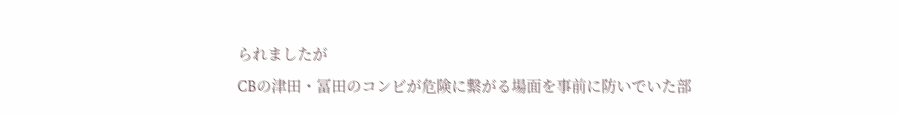られましたが
CBの津田・冨田のコンビが危険に繋がる場面を事前に防いでいた部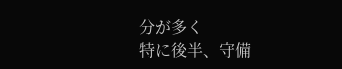分が多く
特に後半、守備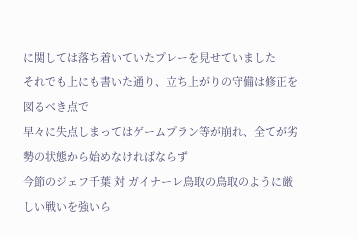に関しては落ち着いていたプレーを見せていました
それでも上にも書いた通り、立ち上がりの守備は修正を図るべき点で
早々に失点しまってはゲームプラン等が崩れ、全てが劣勢の状態から始めなければならず
今節のジェフ千葉 対 ガイナーレ鳥取の鳥取のように厳しい戦いを強いら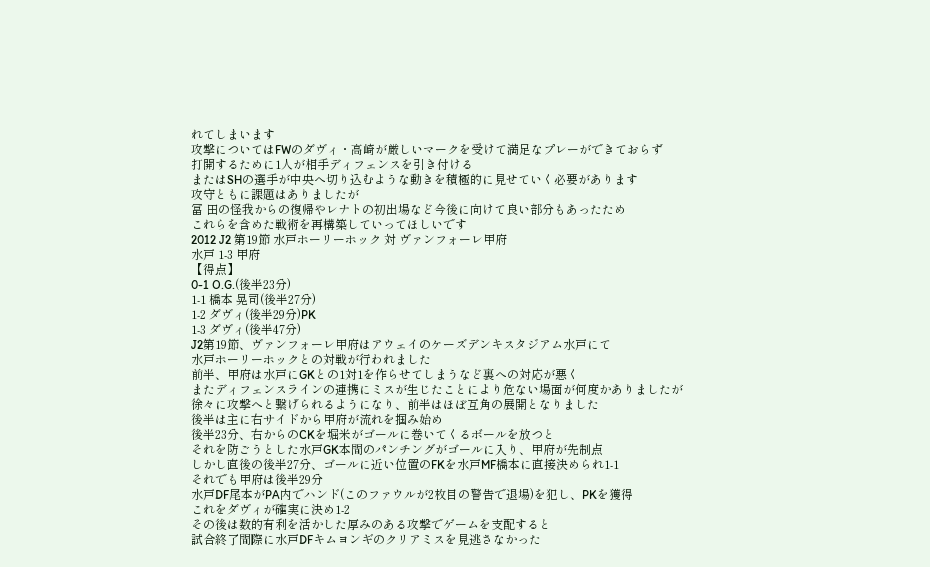れてしまいます
攻撃についてはFWのダヴィ・高崎が厳しいマークを受けて満足なプレーができておらず
打開するために1人が相手ディフェンスを引き付ける
またはSHの選手が中央へ切り込むような動きを積極的に見せていく必要があります
攻守ともに課題はありましたが
冨 田の怪我からの復帰やレナトの初出場など今後に向けて良い部分もあったため
これらを含めた戦術を再構築していってほしいです
2012 J2 第19節 水戸ホーリーホック 対 ヴァンフォーレ甲府
水戸 1-3 甲府
【得点】
0-1 O.G.(後半23分)
1-1 橋本 晃司(後半27分)
1-2 ダヴィ(後半29分)PK
1-3 ダヴィ(後半47分)
J2第19節、ヴァンフォーレ甲府はアウェイのケーズデンキスタジアム水戸にて
水戸ホーリーホックとの対戦が行われました
前半、甲府は水戸にGKとの1対1を作らせてしまうなど裏への対応が悪く
またディフェンスラインの連携にミスが生じたことにより危ない場面が何度かありましたが
徐々に攻撃へと繋げられるようになり、前半はほぼ互角の展開となりました
後半は主に右サイドから甲府が流れを掴み始め
後半23分、右からのCKを堀米がゴールに巻いてくるボールを放つと
それを防ごうとした水戸GK本間のパンチングがゴールに入り、甲府が先制点
しかし直後の後半27分、ゴールに近い位置のFKを水戸MF橋本に直接決められ1-1
それでも甲府は後半29分
水戸DF尾本がPA内でハンド(このファウルが2枚目の警告で退場)を犯し、PKを獲得
これをダヴィが確実に決め1-2
その後は数的有利を活かした厚みのある攻撃でゲームを支配すると
試合終了間際に水戸DFキムヨンギのクリアミスを見逃さなかった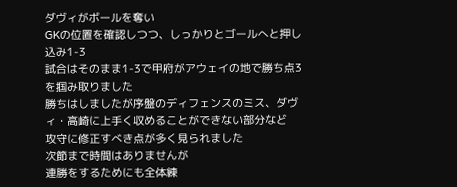ダヴィがボールを奪い
GKの位置を確認しつつ、しっかりとゴールへと押し込み1-3
試合はそのまま1-3で甲府がアウェイの地で勝ち点3を掴み取りました
勝ちはしましたが序盤のディフェンスのミス、ダヴィ・高崎に上手く収めることができない部分など
攻守に修正すべき点が多く見られました
次節まで時間はありませんが
連勝をするためにも全体練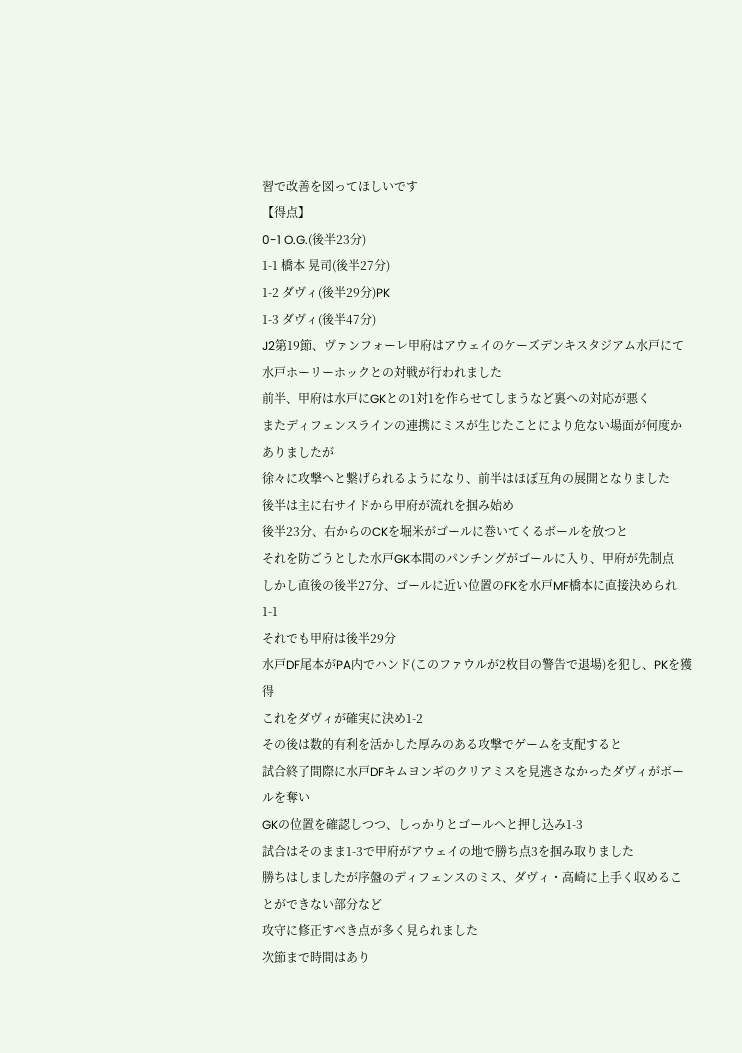習で改善を図ってほしいです
【得点】
0-1 O.G.(後半23分)
1-1 橋本 晃司(後半27分)
1-2 ダヴィ(後半29分)PK
1-3 ダヴィ(後半47分)
J2第19節、ヴァンフォーレ甲府はアウェイのケーズデンキスタジアム水戸にて
水戸ホーリーホックとの対戦が行われました
前半、甲府は水戸にGKとの1対1を作らせてしまうなど裏への対応が悪く
またディフェンスラインの連携にミスが生じたことにより危ない場面が何度かありましたが
徐々に攻撃へと繋げられるようになり、前半はほぼ互角の展開となりました
後半は主に右サイドから甲府が流れを掴み始め
後半23分、右からのCKを堀米がゴールに巻いてくるボールを放つと
それを防ごうとした水戸GK本間のパンチングがゴールに入り、甲府が先制点
しかし直後の後半27分、ゴールに近い位置のFKを水戸MF橋本に直接決められ1-1
それでも甲府は後半29分
水戸DF尾本がPA内でハンド(このファウルが2枚目の警告で退場)を犯し、PKを獲得
これをダヴィが確実に決め1-2
その後は数的有利を活かした厚みのある攻撃でゲームを支配すると
試合終了間際に水戸DFキムヨンギのクリアミスを見逃さなかったダヴィがボールを奪い
GKの位置を確認しつつ、しっかりとゴールへと押し込み1-3
試合はそのまま1-3で甲府がアウェイの地で勝ち点3を掴み取りました
勝ちはしましたが序盤のディフェンスのミス、ダヴィ・高崎に上手く収めることができない部分など
攻守に修正すべき点が多く見られました
次節まで時間はあり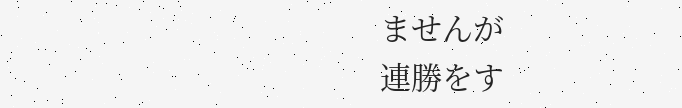ませんが
連勝をす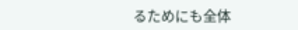るためにも全体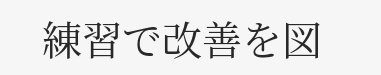練習で改善を図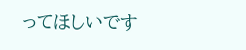ってほしいです